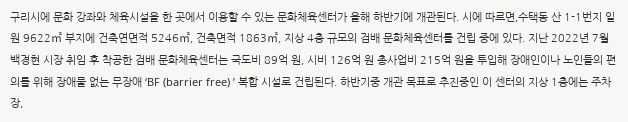구리시에 문화 강좌와 체육시설을 한 곳에서 이용할 수 있는 문화체육센터가 올해 하반기에 개관된다. 시에 따르면,수택동 산 1-1번지 일원 9622㎡ 부지에 건축연면적 5246㎡, 건축면적 1863㎡, 지상 4층 규모의 검배 문화체육센터를 건립 중에 있다. 지난 2022년 7월 백경현 시장 취임 후 착공한 검배 문화체육센터는 국도비 89억 원, 시비 126억 원 총사업비 215억 원을 투입해 장애인이나 노인들의 편의를 위해 장애물 없는 무장애 ‘BF (barrier free) ’ 복합 시설로 건립된다. 하반기중 개관 목표로 추진중인 이 센터의 지상 1층에는 주차장,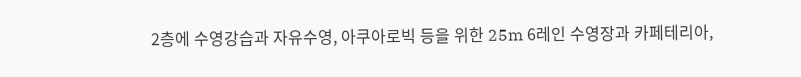2층에 수영강습과 자유수영, 아쿠아로빅 등을 위한 25m 6레인 수영장과 카페테리아,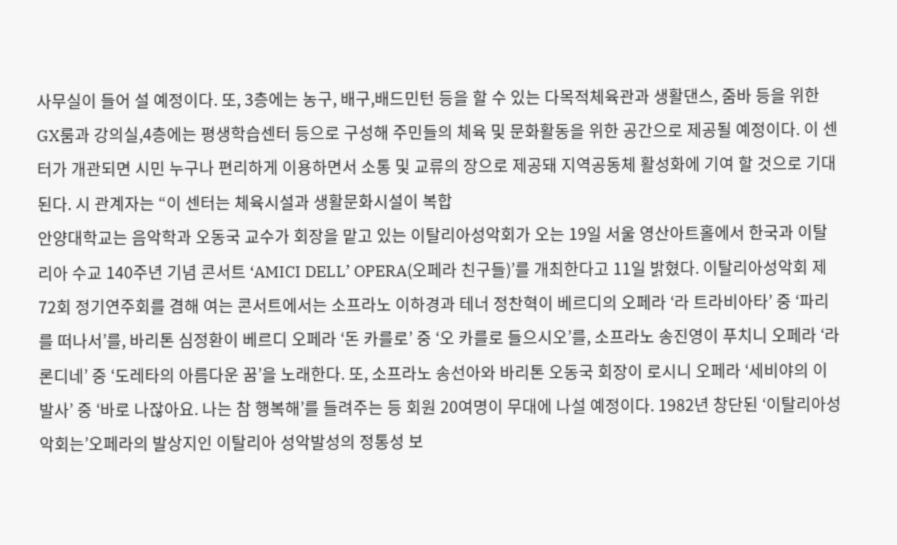사무실이 들어 설 예정이다. 또, 3층에는 농구, 배구,배드민턴 등을 할 수 있는 다목적체육관과 생활댄스, 줌바 등을 위한 GX룸과 강의실,4층에는 평생학습센터 등으로 구성해 주민들의 체육 및 문화활동을 위한 공간으로 제공될 예정이다. 이 센터가 개관되면 시민 누구나 편리하게 이용하면서 소통 및 교류의 장으로 제공돼 지역공동체 활성화에 기여 할 것으로 기대된다. 시 관계자는 “이 센터는 체육시설과 생활문화시설이 복합
안양대학교는 음악학과 오동국 교수가 회장을 맡고 있는 이탈리아성악회가 오는 19일 서울 영산아트홀에서 한국과 이탈리아 수교 140주년 기념 콘서트 ‘AMICI DELL’ OPERA(오페라 친구들)’를 개최한다고 11일 밝혔다. 이탈리아성악회 제72회 정기연주회를 겸해 여는 콘서트에서는 소프라노 이하경과 테너 정찬혁이 베르디의 오페라 ‘라 트라비아타’ 중 ‘파리를 떠나서’를, 바리톤 심정환이 베르디 오페라 ‘돈 카를로’ 중 ‘오 카를로 들으시오’를, 소프라노 송진영이 푸치니 오페라 ‘라 론디네’ 중 ‘도레타의 아름다운 꿈’을 노래한다. 또, 소프라노 송선아와 바리톤 오동국 회장이 로시니 오페라 ‘세비야의 이발사’ 중 ‘바로 나잖아요. 나는 참 행복해’를 들려주는 등 회원 20여명이 무대에 나설 예정이다. 1982년 창단된 ‘이탈리아성악회는’오페라의 발상지인 이탈리아 성악발성의 정통성 보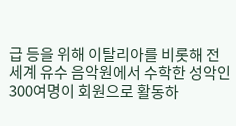급 등을 위해 이탈리아를 비롯해 전 세계 유수 음악원에서 수학한 성악인 300여명이 회원으로 활동하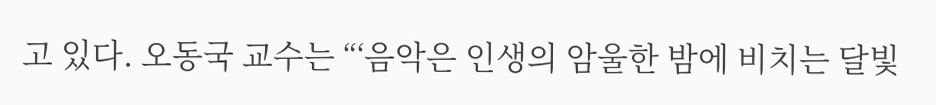고 있다. 오동국 교수는 “‘음악은 인생의 암울한 밤에 비치는 달빛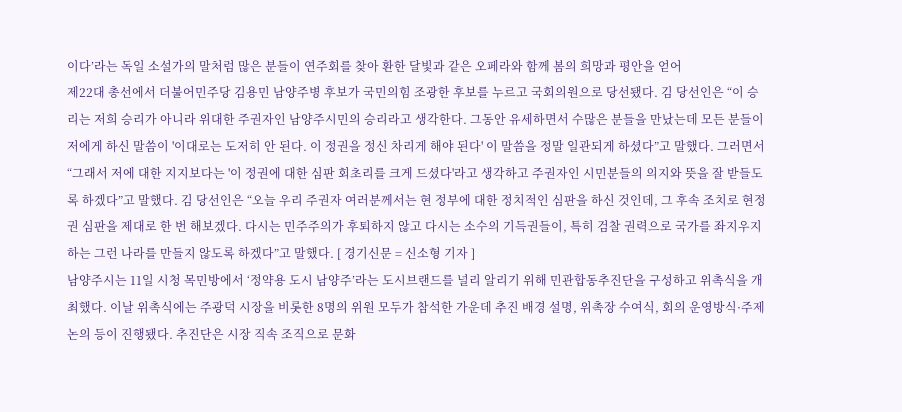이다’라는 독일 소설가의 말처럼 많은 분들이 연주회를 찾아 환한 달빛과 같은 오페라와 함께 봄의 희망과 평안을 얻어
제22대 총선에서 더불어민주당 김용민 남양주병 후보가 국민의힘 조광한 후보를 누르고 국회의원으로 당선됐다. 김 당선인은 “이 승리는 저희 승리가 아니라 위대한 주권자인 남양주시민의 승리라고 생각한다. 그동안 유세하면서 수많은 분들을 만났는데 모든 분들이 저에게 하신 말씀이 '이대로는 도저히 안 된다. 이 정권을 정신 차리게 해야 된다' 이 말씀을 정말 일관되게 하셨다”고 말했다. 그러면서 “그래서 저에 대한 지지보다는 '이 정권에 대한 심판 회초리를 크게 드셨다'라고 생각하고 주권자인 시민분들의 의지와 뜻을 잘 받들도록 하겠다”고 말했다. 김 당선인은 “오늘 우리 주권자 여러분께서는 현 정부에 대한 정치적인 심판을 하신 것인데, 그 후속 조치로 현정권 심판을 제대로 한 번 해보겠다. 다시는 민주주의가 후퇴하지 않고 다시는 소수의 기득권들이, 특히 검찰 권력으로 국가를 좌지우지하는 그런 나라를 만들지 않도록 하겠다”고 말했다. [ 경기신문 = 신소형 기자 ]
남양주시는 11일 시청 목민방에서 ‘정약용 도시 남양주’라는 도시브랜드를 널리 알리기 위해 민관합동추진단을 구성하고 위촉식을 개최했다. 이날 위촉식에는 주광덕 시장을 비롯한 8명의 위원 모두가 참석한 가운데 추진 배경 설명, 위촉장 수여식, 회의 운영방식·주제 논의 등이 진행됐다. 추진단은 시장 직속 조직으로 문화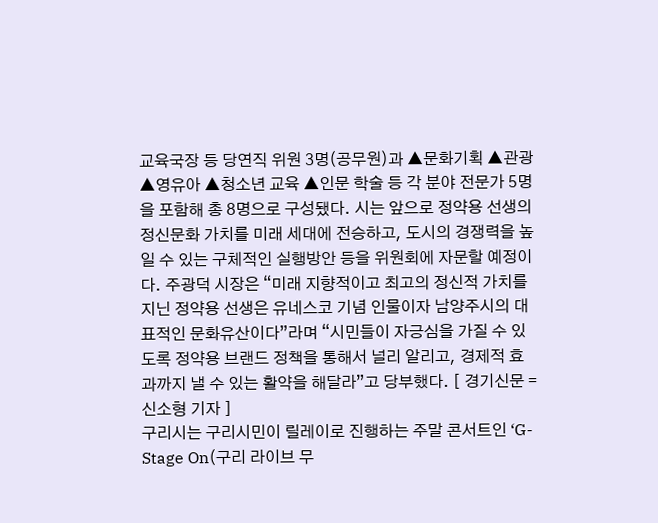교육국장 등 당연직 위원 3명(공무원)과 ▲문화기획 ▲관광 ▲영유아 ▲청소년 교육 ▲인문 학술 등 각 분야 전문가 5명을 포함해 총 8명으로 구성됐다. 시는 앞으로 정약용 선생의 정신문화 가치를 미래 세대에 전승하고, 도시의 경쟁력을 높일 수 있는 구체적인 실행방안 등을 위원회에 자문할 예정이다. 주광덕 시장은 “미래 지향적이고 최고의 정신적 가치를 지닌 정약용 선생은 유네스코 기념 인물이자 남양주시의 대표적인 문화유산이다”라며 “시민들이 자긍심을 가질 수 있도록 정약용 브랜드 정책을 통해서 널리 알리고, 경제적 효과까지 낼 수 있는 활약을 해달라”고 당부했다. [ 경기신문 = 신소형 기자 ]
구리시는 구리시민이 릴레이로 진행하는 주말 콘서트인 ‘G-Stage On(구리 라이브 무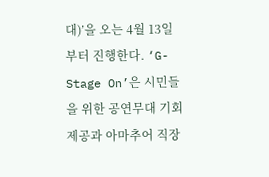대)’을 오는 4월 13일부터 진행한다. ‘G-Stage On’은 시민들을 위한 공연무대 기회 제공과 아마추어 직장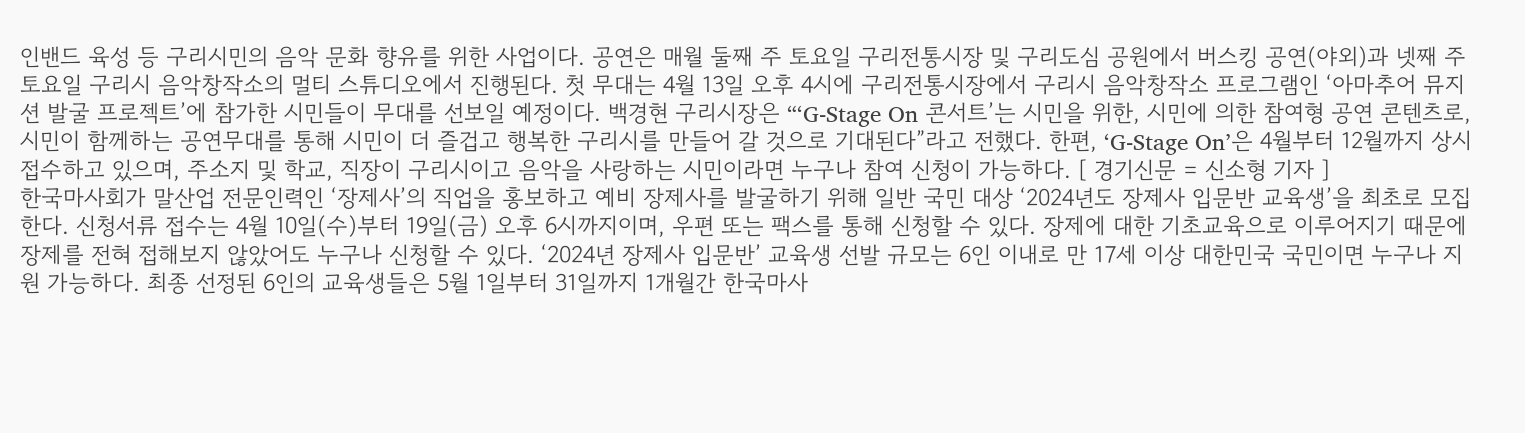인밴드 육성 등 구리시민의 음악 문화 향유를 위한 사업이다. 공연은 매월 둘째 주 토요일 구리전통시장 및 구리도심 공원에서 버스킹 공연(야외)과 넷째 주 토요일 구리시 음악창작소의 멀티 스튜디오에서 진행된다. 첫 무대는 4월 13일 오후 4시에 구리전통시장에서 구리시 음악창작소 프로그램인 ‘아마추어 뮤지션 발굴 프로젝트’에 참가한 시민들이 무대를 선보일 예정이다. 백경현 구리시장은 “‘G-Stage On 콘서트’는 시민을 위한, 시민에 의한 참여형 공연 콘텐츠로, 시민이 함께하는 공연무대를 통해 시민이 더 즐겁고 행복한 구리시를 만들어 갈 것으로 기대된다”라고 전했다. 한편, ‘G-Stage On’은 4월부터 12월까지 상시 접수하고 있으며, 주소지 및 학교, 직장이 구리시이고 음악을 사랑하는 시민이라면 누구나 참여 신청이 가능하다. [ 경기신문 = 신소형 기자 ]
한국마사회가 말산업 전문인력인 ‘장제사’의 직업을 홍보하고 예비 장제사를 발굴하기 위해 일반 국민 대상 ‘2024년도 장제사 입문반 교육생’을 최초로 모집한다. 신청서류 접수는 4월 10일(수)부터 19일(금) 오후 6시까지이며, 우편 또는 팩스를 통해 신청할 수 있다. 장제에 대한 기초교육으로 이루어지기 때문에 장제를 전혀 접해보지 않았어도 누구나 신청할 수 있다. ‘2024년 장제사 입문반’ 교육생 선발 규모는 6인 이내로 만 17세 이상 대한민국 국민이면 누구나 지원 가능하다. 최종 선정된 6인의 교육생들은 5월 1일부터 31일까지 1개월간 한국마사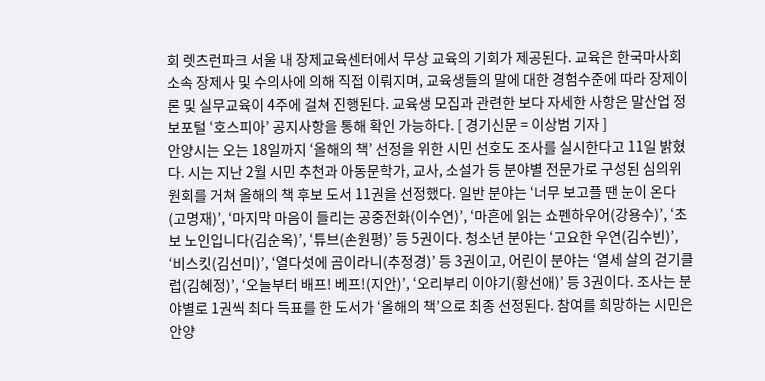회 렛츠런파크 서울 내 장제교육센터에서 무상 교육의 기회가 제공된다. 교육은 한국마사회 소속 장제사 및 수의사에 의해 직접 이뤄지며, 교육생들의 말에 대한 경험수준에 따라 장제이론 및 실무교육이 4주에 걸쳐 진행된다. 교육생 모집과 관련한 보다 자세한 사항은 말산업 정보포털 ‘호스피아’ 공지사항을 통해 확인 가능하다. [ 경기신문 = 이상범 기자 ]
안양시는 오는 18일까지 ‘올해의 책’ 선정을 위한 시민 선호도 조사를 실시한다고 11일 밝혔다. 시는 지난 2월 시민 추천과 아동문학가, 교사, 소설가 등 분야별 전문가로 구성된 심의위원회를 거쳐 올해의 책 후보 도서 11권을 선정했다. 일반 분야는 ‘너무 보고플 땐 눈이 온다(고명재)’, ‘마지막 마음이 들리는 공중전화(이수연)’, ‘마흔에 읽는 쇼펜하우어(강용수)’, ‘초보 노인입니다(김순옥)’, ‘튜브(손원평)’ 등 5권이다. 청소년 분야는 ‘고요한 우연(김수빈)’, ‘비스킷(김선미)’, ‘열다섯에 곰이라니(추정경)’ 등 3권이고, 어린이 분야는 ‘열세 살의 걷기클럽(김혜정)’, ‘오늘부터 배프! 베프!(지안)’, ‘오리부리 이야기(황선애)’ 등 3권이다. 조사는 분야별로 1권씩 최다 득표를 한 도서가 ‘올해의 책’으로 최종 선정된다. 참여를 희망하는 시민은 안양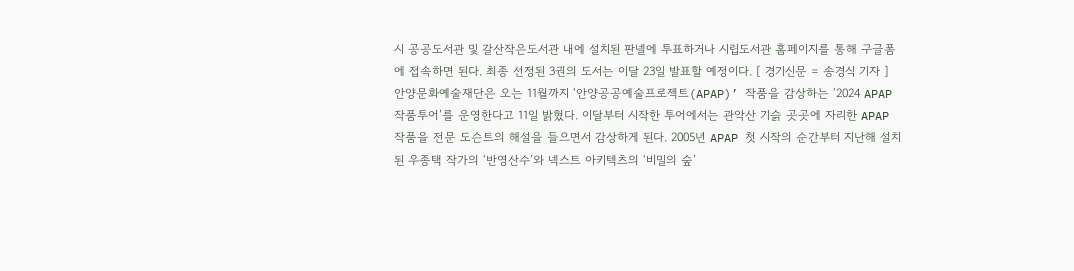시 공공도서관 및 갈산작은도서관 내에 설치된 판넬에 투표하거나 시립도서관 홈페이지를 통해 구글폼에 접속하면 된다. 최종 선정된 3권의 도서는 이달 23일 발표할 예정이다. [ 경기신문 = 송경식 기자 ]
안양문화예술재단은 오는 11월까지 ‘안양공공예술프로젝트(APAP)’ 작품을 감상하는 ‘2024 APAP 작품투어’를 운영한다고 11일 밝혔다. 이달부터 시작한 투어에서는 관악산 기슭 곳곳에 자리한 APAP 작품을 전문 도슨트의 해설을 들으면서 감상하게 된다. 2005년 APAP 첫 시작의 순간부터 지난해 설치된 우종택 작가의 ‘반영산수’와 넥스트 아키텍츠의 ‘비밀의 숲’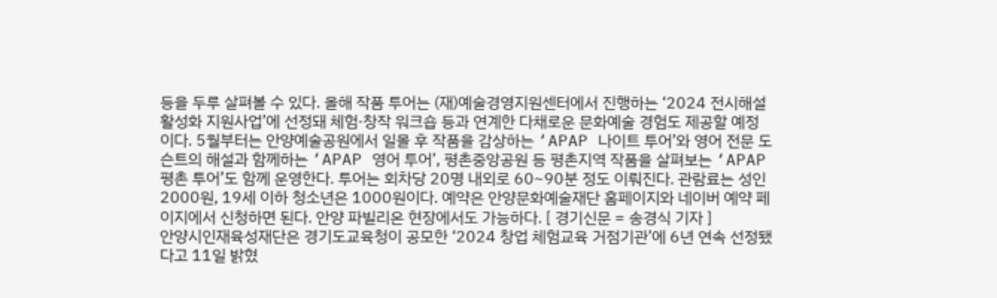등을 두루 살펴볼 수 있다. 올해 작품 투어는 (재)예술경영지원센터에서 진행하는 ‘2024 전시해설 활성화 지원사업’에 선정돼 체험·창작 워크숍 등과 연계한 다채로운 문화예술 경험도 제공할 예정이다. 5월부터는 안양예술공원에서 일몰 후 작품을 감상하는 ‘APAP 나이트 투어’와 영어 전문 도슨트의 해설과 함께하는 ‘APAP 영어 투어’, 평촌중앙공원 등 평촌지역 작품을 살펴보는 ‘APAP 평촌 투어’도 함께 운영한다. 투어는 회차당 20명 내외로 60~90분 정도 이뤄진다. 관람료는 성인 2000원, 19세 이하 청소년은 1000원이다. 예약은 안양문화예술재단 홈페이지와 네이버 예약 페이지에서 신청하면 된다. 안양 파빌리온 현장에서도 가능하다. [ 경기신문 = 송경식 기자 ]
안양시인재육성재단은 경기도교육청이 공모한 ‘2024 창업 체험교육 거점기관’에 6년 연속 선정됐다고 11일 밝혔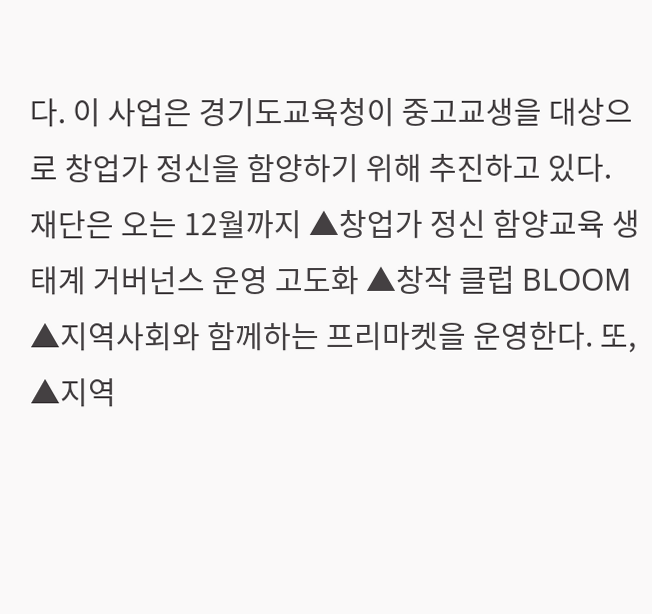다. 이 사업은 경기도교육청이 중고교생을 대상으로 창업가 정신을 함양하기 위해 추진하고 있다. 재단은 오는 12월까지 ▲창업가 정신 함양교육 생태계 거버넌스 운영 고도화 ▲창작 클럽 BLOOM ▲지역사회와 함께하는 프리마켓을 운영한다. 또, ▲지역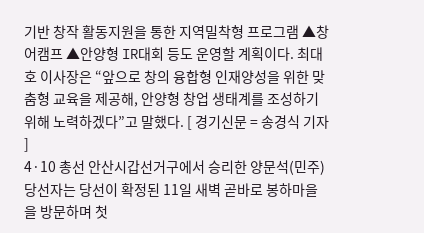기반 창작 활동지원을 통한 지역밀착형 프로그램 ▲창어캠프 ▲안양형 IR대회 등도 운영할 계획이다. 최대호 이사장은 “앞으로 창의 융합형 인재양성을 위한 맞춤형 교육을 제공해, 안양형 창업 생태계를 조성하기 위해 노력하겠다”고 말했다. [ 경기신문 = 송경식 기자 ]
4·10 총선 안산시갑선거구에서 승리한 양문석(민주) 당선자는 당선이 확정된 11일 새벽 곧바로 봉하마을을 방문하며 첫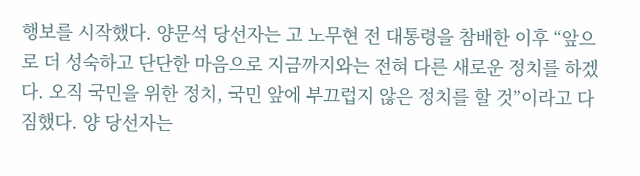행보를 시작했다. 양문석 당선자는 고 노무현 전 대통령을 참배한 이후 “앞으로 더 성숙하고 단단한 마음으로 지금까지와는 전혀 다른 새로운 정치를 하겠다. 오직 국민을 위한 정치, 국민 앞에 부끄럽지 않은 정치를 할 것”이라고 다짐했다. 양 당선자는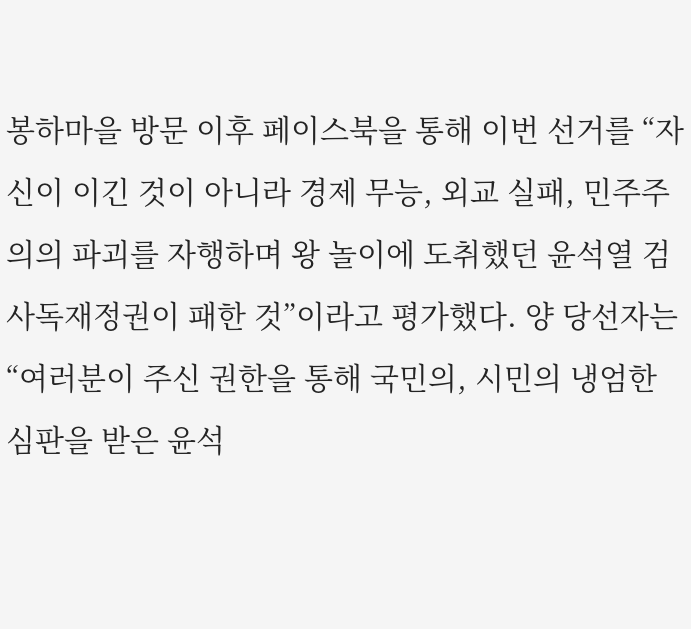봉하마을 방문 이후 페이스북을 통해 이번 선거를 “자신이 이긴 것이 아니라 경제 무능, 외교 실패, 민주주의의 파괴를 자행하며 왕 놀이에 도취했던 윤석열 검사독재정권이 패한 것”이라고 평가했다. 양 당선자는 “여러분이 주신 권한을 통해 국민의, 시민의 냉엄한 심판을 받은 윤석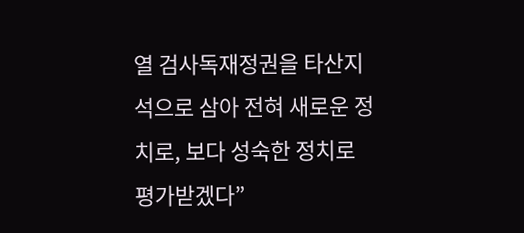열 검사독재정권을 타산지석으로 삼아 전혀 새로운 정치로, 보다 성숙한 정치로 평가받겠다”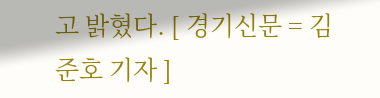고 밝혔다. [ 경기신문 = 김준호 기자 ]